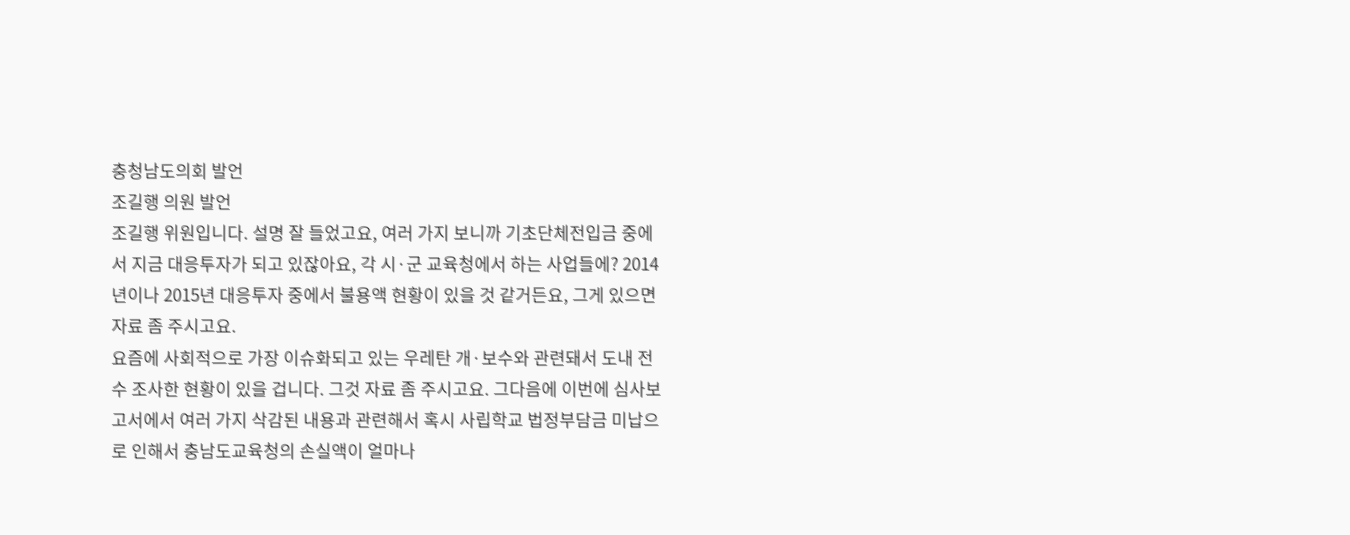충청남도의회 발언
조길행 의원 발언
조길행 위원입니다. 설명 잘 들었고요, 여러 가지 보니까 기초단체전입금 중에서 지금 대응투자가 되고 있잖아요, 각 시·군 교육청에서 하는 사업들에? 2014년이나 2015년 대응투자 중에서 불용액 현황이 있을 것 같거든요, 그게 있으면 자료 좀 주시고요.
요즘에 사회적으로 가장 이슈화되고 있는 우레탄 개·보수와 관련돼서 도내 전수 조사한 현황이 있을 겁니다. 그것 자료 좀 주시고요. 그다음에 이번에 심사보고서에서 여러 가지 삭감된 내용과 관련해서 혹시 사립학교 법정부담금 미납으로 인해서 충남도교육청의 손실액이 얼마나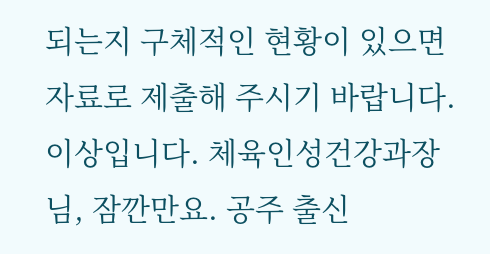되는지 구체적인 현황이 있으면 자료로 제출해 주시기 바랍니다.
이상입니다. 체육인성건강과장님, 잠깐만요. 공주 출신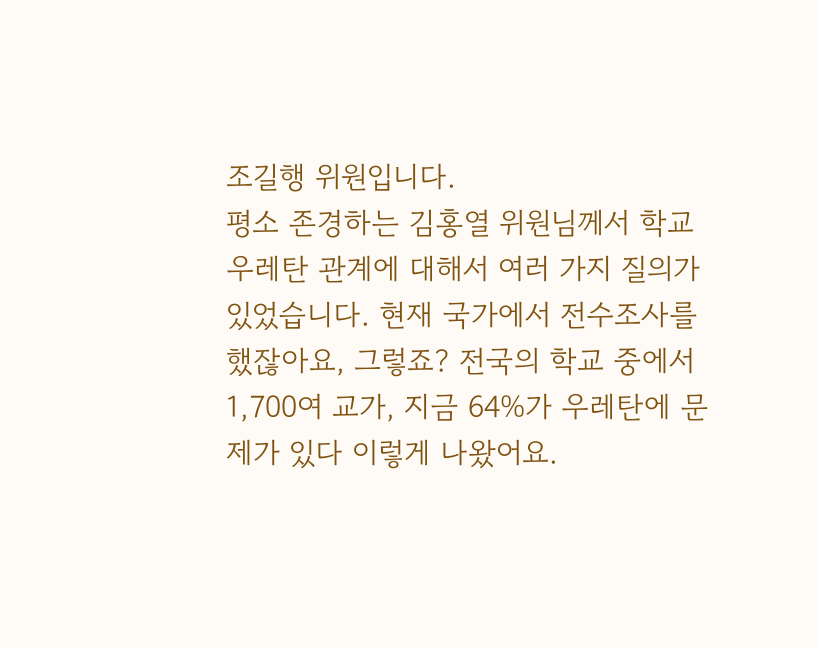조길행 위원입니다.
평소 존경하는 김홍열 위원님께서 학교 우레탄 관계에 대해서 여러 가지 질의가 있었습니다. 현재 국가에서 전수조사를 했잖아요, 그렇죠? 전국의 학교 중에서 1,700여 교가, 지금 64%가 우레탄에 문제가 있다 이렇게 나왔어요.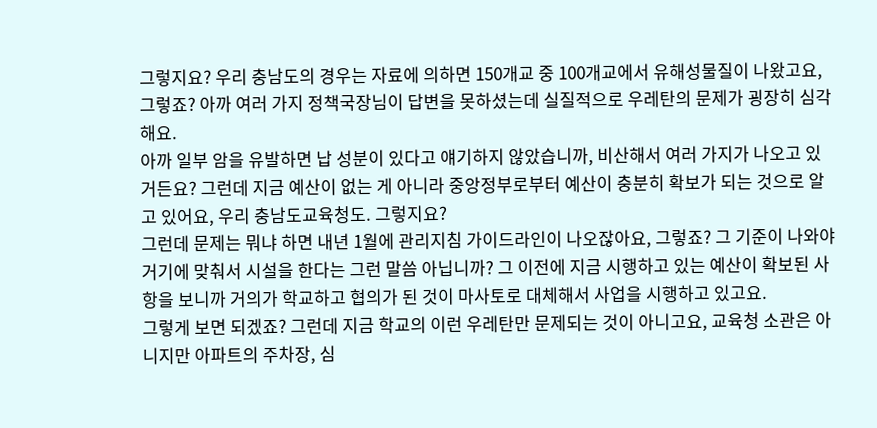그렇지요? 우리 충남도의 경우는 자료에 의하면 150개교 중 100개교에서 유해성물질이 나왔고요, 그렇죠? 아까 여러 가지 정책국장님이 답변을 못하셨는데 실질적으로 우레탄의 문제가 굉장히 심각해요.
아까 일부 암을 유발하면 납 성분이 있다고 얘기하지 않았습니까, 비산해서 여러 가지가 나오고 있거든요? 그런데 지금 예산이 없는 게 아니라 중앙정부로부터 예산이 충분히 확보가 되는 것으로 알고 있어요, 우리 충남도교육청도. 그렇지요?
그런데 문제는 뭐냐 하면 내년 1월에 관리지침 가이드라인이 나오잖아요, 그렇죠? 그 기준이 나와야 거기에 맞춰서 시설을 한다는 그런 말씀 아닙니까? 그 이전에 지금 시행하고 있는 예산이 확보된 사항을 보니까 거의가 학교하고 협의가 된 것이 마사토로 대체해서 사업을 시행하고 있고요.
그렇게 보면 되겠죠? 그런데 지금 학교의 이런 우레탄만 문제되는 것이 아니고요, 교육청 소관은 아니지만 아파트의 주차장, 심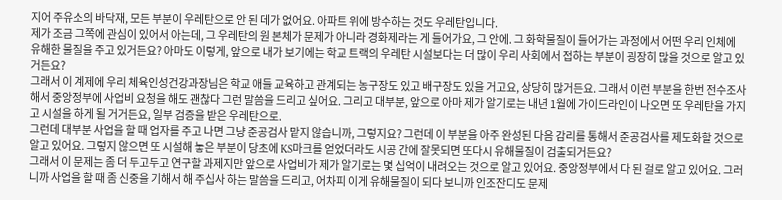지어 주유소의 바닥재, 모든 부분이 우레탄으로 안 된 데가 없어요. 아파트 위에 방수하는 것도 우레탄입니다.
제가 조금 그쪽에 관심이 있어서 아는데, 그 우레탄의 원 본체가 문제가 아니라 경화제라는 게 들어가요, 그 안에. 그 화학물질이 들어가는 과정에서 어떤 우리 인체에 유해한 물질을 주고 있거든요? 아마도 이렇게, 앞으로 내가 보기에는 학교 트랙의 우레탄 시설보다는 더 많이 우리 사회에서 접하는 부분이 굉장히 많을 것으로 알고 있거든요?
그래서 이 계제에 우리 체육인성건강과장님은 학교 애들 교육하고 관계되는 농구장도 있고 배구장도 있을 거고요, 상당히 많거든요. 그래서 이런 부분을 한번 전수조사해서 중앙정부에 사업비 요청을 해도 괜찮다 그런 말씀을 드리고 싶어요. 그리고 대부분, 앞으로 아마 제가 알기로는 내년 1월에 가이드라인이 나오면 또 우레탄을 가지고 시설을 하게 될 거거든요, 일부 검증을 받은 우레탄으로.
그런데 대부분 사업을 할 때 업자를 주고 나면 그냥 준공검사 맡지 않습니까, 그렇지요? 그런데 이 부분을 아주 완성된 다음 감리를 통해서 준공검사를 제도화할 것으로 알고 있어요. 그렇지 않으면 또 시설해 놓은 부분이 당초에 KS마크를 얻었더라도 시공 간에 잘못되면 또다시 유해물질이 검출되거든요?
그래서 이 문제는 좀 더 두고두고 연구할 과제지만 앞으로 사업비가 제가 알기로는 몇 십억이 내려오는 것으로 알고 있어요. 중앙정부에서 다 된 걸로 알고 있어요. 그러니까 사업을 할 때 좀 신중을 기해서 해 주십사 하는 말씀을 드리고, 어차피 이게 유해물질이 되다 보니까 인조잔디도 문제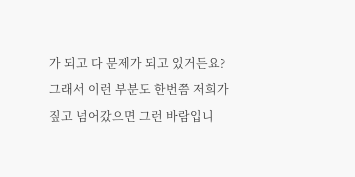가 되고 다 문제가 되고 있거든요?
그래서 이런 부분도 한번쯤 저희가 짚고 넘어갔으면 그런 바람입니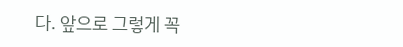다. 앞으로 그렇게 꼭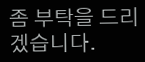좀 부탁을 드리겠습니다.